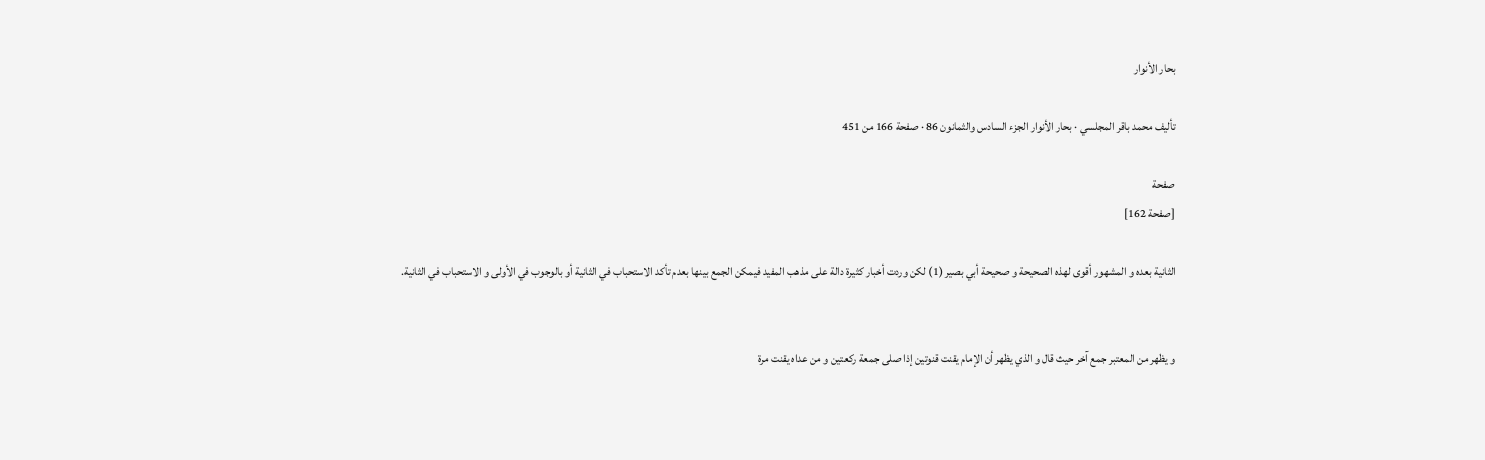بحار الأنوار

تأليف محمد باقر المجلسي · بحار الأنوار الجزء السادس والثمانون 86 · صفحة 166 من 451

صفحة
[صفحة 162]

الثانية بعده و المشهور أقوى لهذه الصحيحة و صحيحة أبي بصير (1) لكن وردت أخبار كثيرة دالة على مذهب المفيد فيمكن الجمع بينها بعدم تأكد الاستحباب في الثانية أو بالوجوب في الأولى و الاستحباب في الثانية.


و يظهر من المعتبر جمع آخر حيث قال و الذي يظهر أن الإمام يقنت قنوتين إذا صلى جمعة ركعتين و من عداه يقنت مرة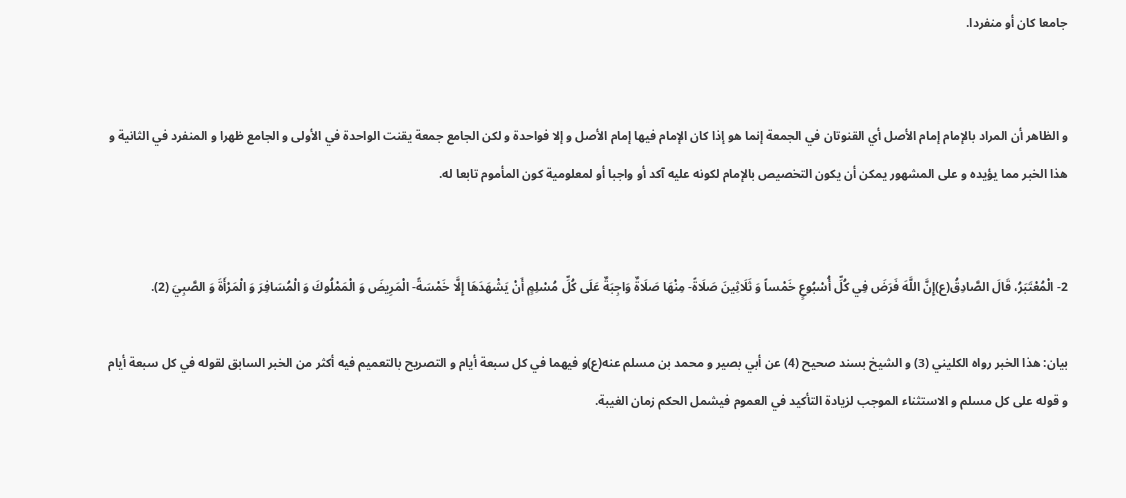جامعا كان أو منفردا.


و الظاهر أن المراد بالإمام إمام الأصل أي القنوتان في الجمعة إنما هو إذا كان الإمام فيها إمام الأصل و إلا فواحدة و لكن الجامع جمعة يقنت الواحدة في الأولى و الجامع ظهرا و المنفرد في الثانية و هذا الخبر مما يؤيده و على المشهور يمكن أن يكون التخصيص بالإمام لكونه عليه آكد أو واجبا أو لمعلومية كون المأموم تابعا له.


2- الْمُعْتَبَرُ، قَالَ الصَّادِقُ(ع)إِنَّ اللَّهَ فَرَضَ فِي كُلِّ أُسْبُوعٍ خَمْساً وَ ثَلَاثِينَ صَلَاةً- مِنْهَا صَلَاةٌ وَاجِبَةٌ عَلَى كُلِّ مُسْلِمٍ أَنْ يَشْهَدَهَا إِلَّا خَمْسَةً- الْمَرِيضَ وَ الْمَمْلُوكَ وَ الْمُسَافِرَ وَ الْمَرْأَةَ وَ الصَّبِيَ (2).

بيان: هذا الخبر رواه الكليني (3) و الشيخ بسند صحيح (4) عن أبي بصير و محمد بن مسلم عنه(ع)و فيهما في كل سبعة أيام و التصريح بالتعميم فيه أكثر من الخبر السابق لقوله في كل سبعة أيام و قوله على كل مسلم و الاستثناء الموجب لزيادة التأكيد في العموم فيشمل الحكم زمان الغيبة.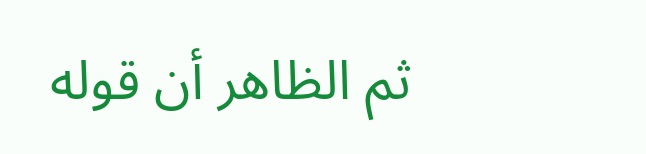ثم الظاهر أن قوله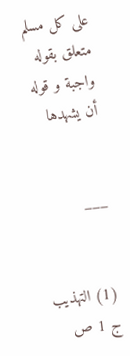على كل مسلم متعلق بقوله واجبة و قوله أن يشهدها


___


(1) التهذيب ج 1 ص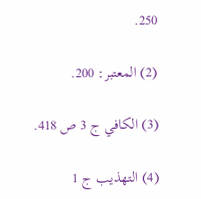250.

(2) المعتبر: 200.

(3) الكافي ج 3 ص 418.

(4) التهذيب ج 1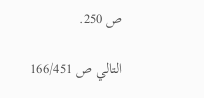ص 250.

التالي ص 166/451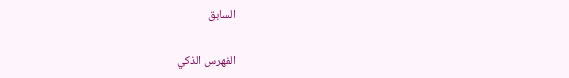السابق

الفهرس الذكي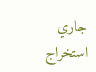جاري استخراج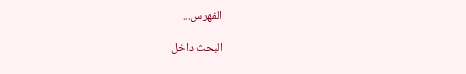الفهرس...

البحث داخل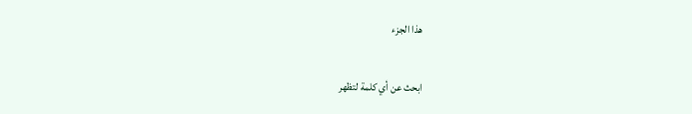هذا الجزء

ابحث عن أي كلمة لتظهر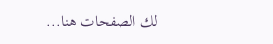لك الصفحات هنا...